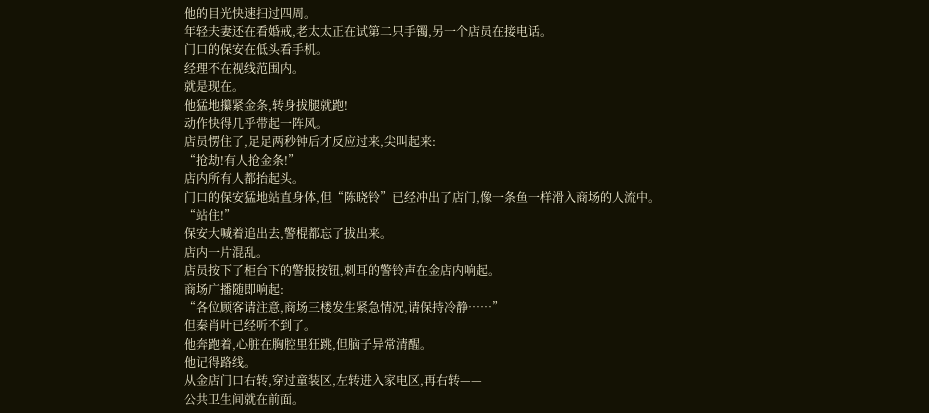他的目光快速扫过四周。
年轻夫妻还在看婚戒,老太太正在试第二只手镯,另一个店员在接电话。
门口的保安在低头看手机。
经理不在视线范围内。
就是现在。
他猛地攥紧金条,转身拔腿就跑!
动作快得几乎带起一阵风。
店员愣住了,足足两秒钟后才反应过来,尖叫起来:
“抢劫!有人抢金条!”
店内所有人都抬起头。
门口的保安猛地站直身体,但“陈晓铃”已经冲出了店门,像一条鱼一样滑入商场的人流中。
“站住!”
保安大喊着追出去,警棍都忘了拔出来。
店内一片混乱。
店员按下了柜台下的警报按钮,刺耳的警铃声在金店内响起。
商场广播随即响起:
“各位顾客请注意,商场三楼发生紧急情况,请保持冷静……”
但秦肖叶已经听不到了。
他奔跑着,心脏在胸腔里狂跳,但脑子异常清醒。
他记得路线。
从金店门口右转,穿过童装区,左转进入家电区,再右转——
公共卫生间就在前面。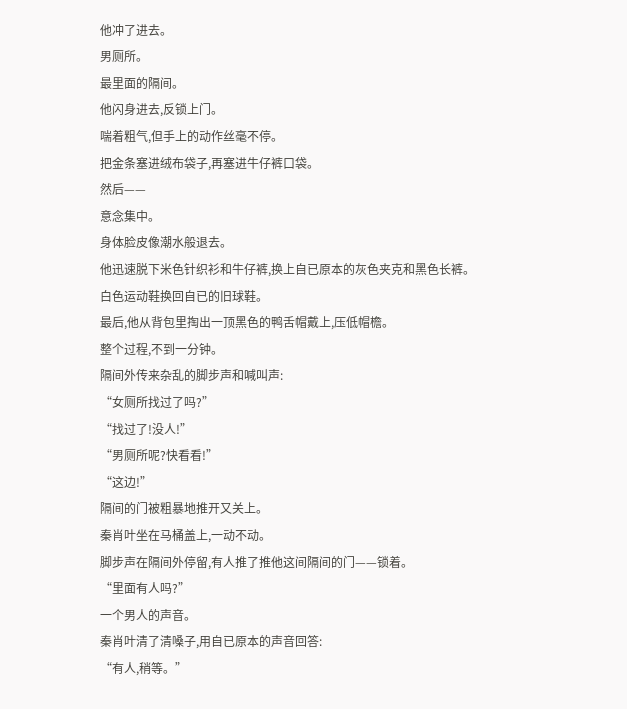他冲了进去。
男厕所。
最里面的隔间。
他闪身进去,反锁上门。
喘着粗气,但手上的动作丝毫不停。
把金条塞进绒布袋子,再塞进牛仔裤口袋。
然后——
意念集中。
身体脸皮像潮水般退去。
他迅速脱下米色针织衫和牛仔裤,换上自已原本的灰色夹克和黑色长裤。
白色运动鞋换回自已的旧球鞋。
最后,他从背包里掏出一顶黑色的鸭舌帽戴上,压低帽檐。
整个过程,不到一分钟。
隔间外传来杂乱的脚步声和喊叫声:
“女厕所找过了吗?”
“找过了!没人!”
“男厕所呢?快看看!”
“这边!”
隔间的门被粗暴地推开又关上。
秦肖叶坐在马桶盖上,一动不动。
脚步声在隔间外停留,有人推了推他这间隔间的门——锁着。
“里面有人吗?”
一个男人的声音。
秦肖叶清了清嗓子,用自已原本的声音回答:
“有人,稍等。”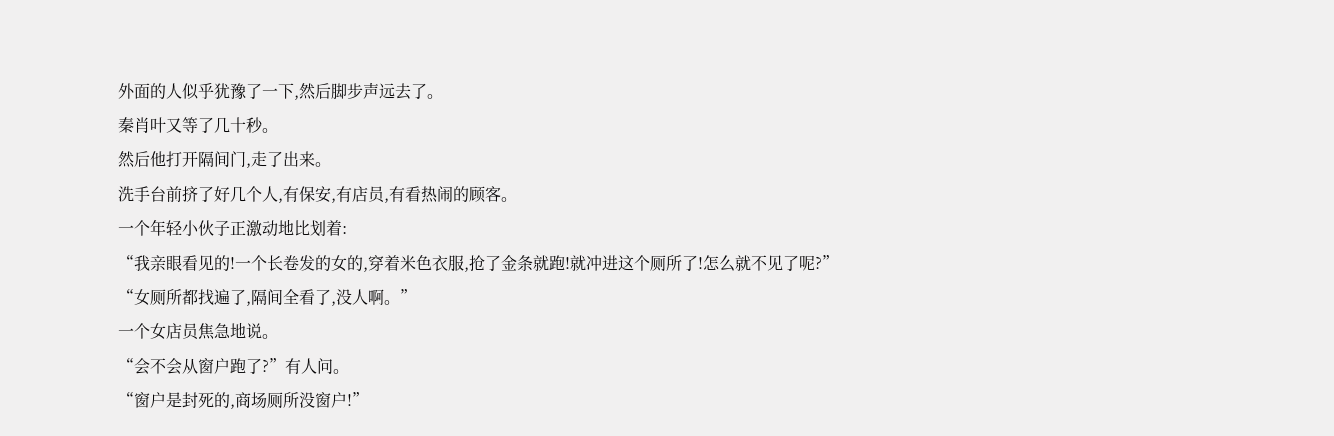外面的人似乎犹豫了一下,然后脚步声远去了。
秦肖叶又等了几十秒。
然后他打开隔间门,走了出来。
洗手台前挤了好几个人,有保安,有店员,有看热闹的顾客。
一个年轻小伙子正激动地比划着:
“我亲眼看见的!一个长卷发的女的,穿着米色衣服,抢了金条就跑!就冲进这个厕所了!怎么就不见了呢?”
“女厕所都找遍了,隔间全看了,没人啊。”
一个女店员焦急地说。
“会不会从窗户跑了?”有人问。
“窗户是封死的,商场厕所没窗户!”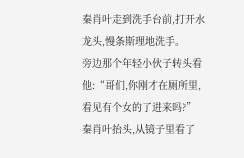秦肖叶走到洗手台前,打开水龙头,慢条斯理地洗手。
旁边那个年轻小伙子转头看他:“哥们,你刚才在厕所里,看见有个女的了进来吗?”
秦肖叶抬头,从镜子里看了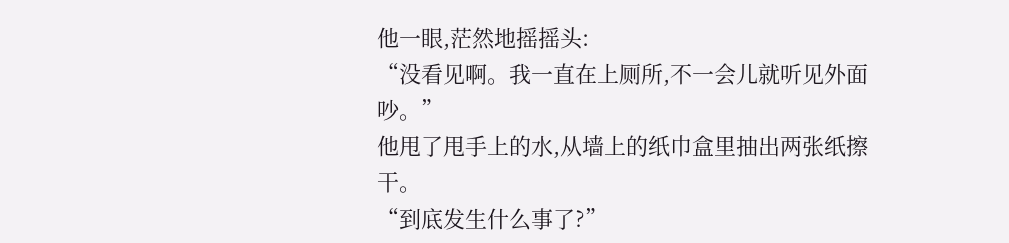他一眼,茫然地摇摇头:
“没看见啊。我一直在上厕所,不一会儿就听见外面吵。”
他甩了甩手上的水,从墙上的纸巾盒里抽出两张纸擦干。
“到底发生什么事了?”